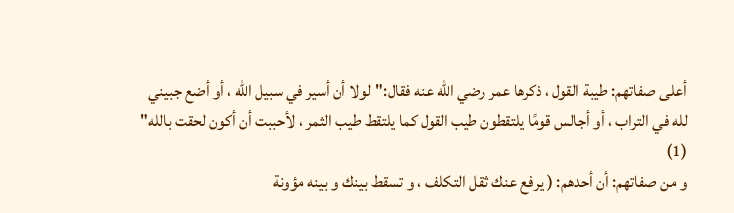أعلى صفاتهم: طيبة القول ، ذكرها عمر رضي الله عنه فقال:"لولا أن أسير في سبيل الله ، أو أضع جبيني لله في التراب ، أو أجالس قومًا يلتقطون طيب القول كما يلتقط طيب الثمر ، لأحببت أن أكون لحقت بالله" (1)
و من صفاتهم: أن أحدهم: ( يرفع عنك ثقل التكلف ، و تسقط بينك و بينه مؤونة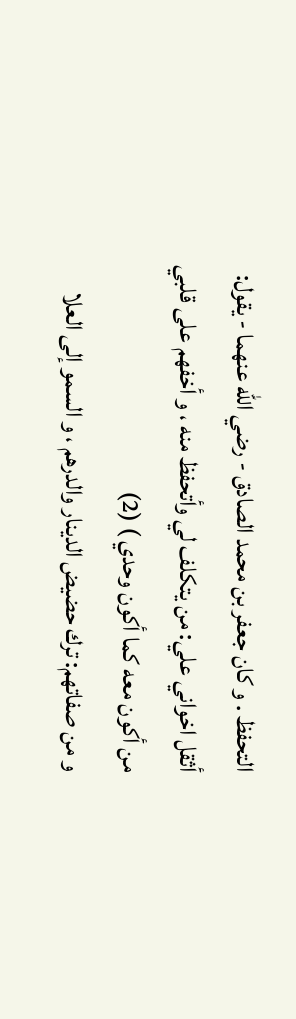التحفظ . و كان جعفر بن محمد الصادق - رضي الله عنهما - يقول: أثقل اخواني علي: من يتكلف لي وأتحفظ منه ، و أخفهم على قلبي من أكون معه كما أكون وحدي ) (2)
و من صفاتهم: ترك حضيض الدينار والدرهم ، و السمو إلى العلا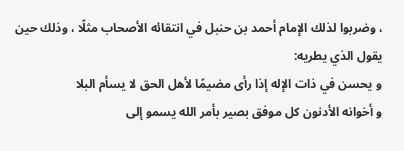، وضربوا لذلك الإمام أحمد بن حنبل في انتقائه الأصحاب مثلًا ، وذلك حين يقول الذي يطريه:
و يحسن في ذات الإله إذا رأى مضيمًا لأهل الحق لا يسأم البلا
و أخوانه الأدنون كل موفق بصير بأمر الله يسمو إلى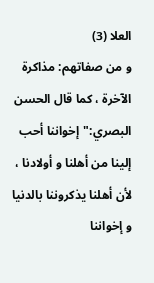العلا (3)
و من صفاتهم: مذاكرة الآخرة ، كما قال الحسن البصري:"إخواننا أحب إلينا من أهلنا و أولادنا ، لأن أهلنا يذكروننا بالدنيا و إخواننا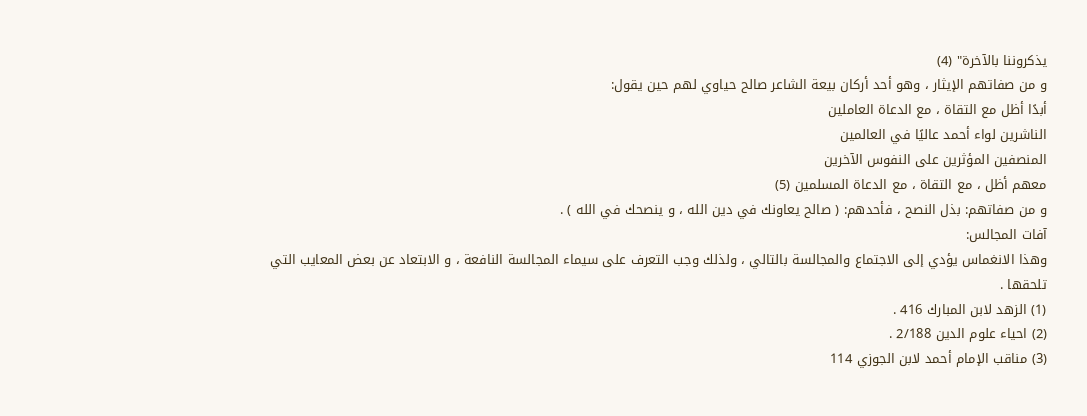يذكروننا بالآخرة" (4)
و من صفاتهم الإيثار ، وهو أحد أركان بيعة الشاعر صالح حياوي لهم حين يقول:
أبدًا أظل مع التقاة ، مع الدعاة العاملين
الناشرين لواء أحمد عاليًا في العالمين
المنصفين المؤثرين على النفوس الآخرين
معهم أظل ، مع التقاة ، مع الدعاة المسلمين (5)
و من صفاتهم: بذل النصح ، فأحدهم: ( صالح يعاونك في دين الله ، و ينصحك في الله ) .
آفات المجالس:
وهذا الانغماس يؤدي إلى الاجتماع والمجالسة بالتالي ، ولذلك وجب التعرف على سيماء المجالسة النافعة ، و الابتعاد عن بعض المعايب التي تلحقها .
(1) الزهد لابن المبارك 416 .
(2) احياء علوم الدين 2/188 .
(3) مناقب الإمام أحمد لابن الجوزي 114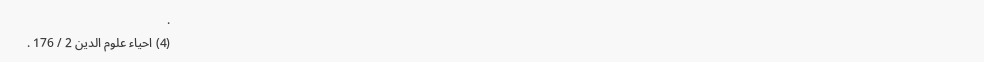.
(4) احياء علوم الدين 2 / 176 .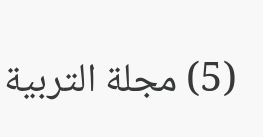(5) مجلة التربية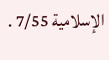الإسلامية 7/55 .